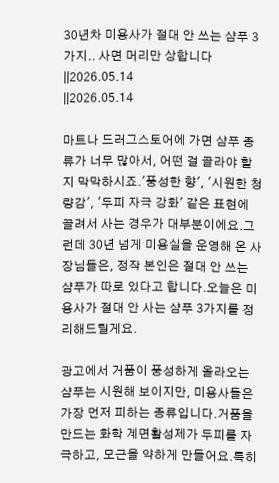30년차 미용사가 절대 안 쓰는 샴푸 3가지.. 사면 머리만 상합니다
||2026.05.14
||2026.05.14

마트나 드러그스토어에 가면 샴푸 종류가 너무 많아서, 어떤 걸 골라야 할지 막막하시죠.'풍성한 향', '시원한 청량감', '두피 자극 강화' 같은 표현에 끌려서 사는 경우가 대부분이에요.그런데 30년 넘게 미용실을 운영해 온 사장님들은, 정작 본인은 절대 안 쓰는 샴푸가 따로 있다고 합니다.오늘은 미용사가 절대 안 사는 샴푸 3가지를 정리해드릴게요.

광고에서 거품이 풍성하게 올라오는 샴푸는 시원해 보이지만, 미용사들은 가장 먼저 피하는 종류입니다.거품을 만드는 화학 계면활성제가 두피를 자극하고, 모근을 약하게 만들어요.특히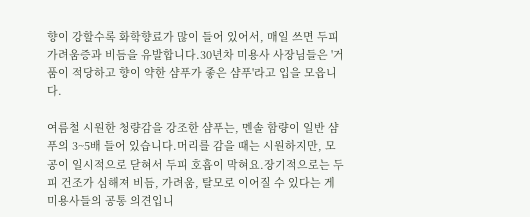향이 강할수록 화학향료가 많이 들어 있어서, 매일 쓰면 두피 가려움증과 비듬을 유발합니다.30년차 미용사 사장님들은 '거품이 적당하고 향이 약한 샴푸가 좋은 샴푸'라고 입을 모읍니다.

여름철 시원한 청량감을 강조한 샴푸는, 멘솔 함량이 일반 샴푸의 3~5배 들어 있습니다.머리를 감을 때는 시원하지만, 모공이 일시적으로 닫혀서 두피 호흡이 막혀요.장기적으로는 두피 건조가 심해져 비듬, 가려움, 탈모로 이어질 수 있다는 게 미용사들의 공통 의견입니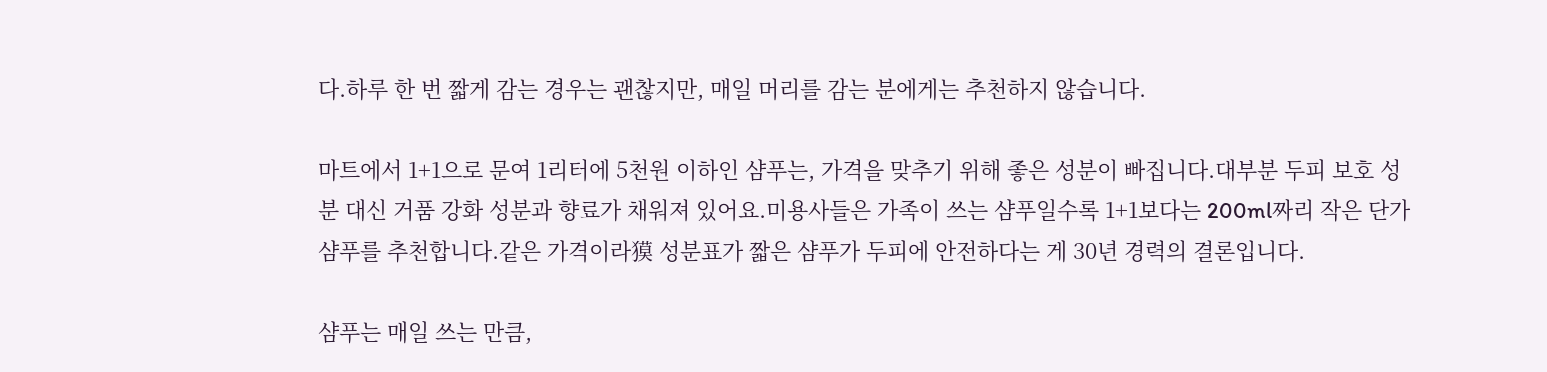다.하루 한 번 짧게 감는 경우는 괜찮지만, 매일 머리를 감는 분에게는 추천하지 않습니다.

마트에서 1+1으로 문여 1리터에 5천원 이하인 샴푸는, 가격을 맞추기 위해 좋은 성분이 빠집니다.대부분 두피 보호 성분 대신 거품 강화 성분과 향료가 채워져 있어요.미용사들은 가족이 쓰는 샴푸일수록 1+1보다는 200ml짜리 작은 단가 샴푸를 추천합니다.같은 가격이라獏 성분표가 짧은 샴푸가 두피에 안전하다는 게 30년 경력의 결론입니다.

샴푸는 매일 쓰는 만큼,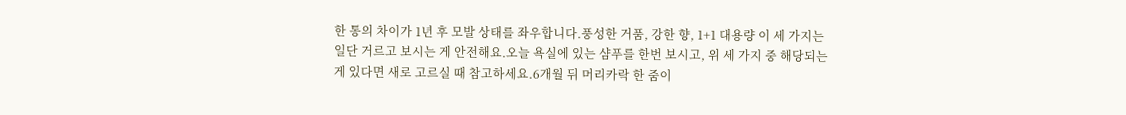한 통의 차이가 1년 후 모발 상태를 좌우합니다.풍성한 거품, 강한 향, 1+1 대용량 이 세 가지는 일단 거르고 보시는 게 안전해요.오늘 욕실에 있는 샴푸를 한번 보시고, 위 세 가지 중 해당되는 게 있다면 새로 고르실 때 참고하세요.6개월 뒤 머리카락 한 줌이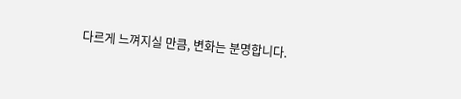다르게 느껴지실 만큼, 변화는 분명합니다.